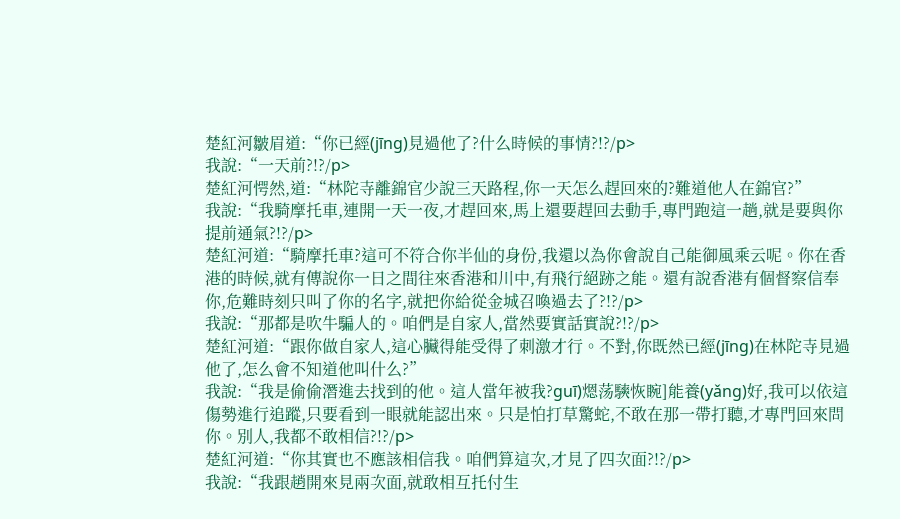楚紅河皺眉道:“你已經(jīng)見過他了?什么時候的事情?!?/p>
我說:“一天前?!?/p>
楚紅河愕然,道:“林陀寺離錦官少說三天路程,你一天怎么趕回來的?難道他人在錦官?”
我說:“我騎摩托車,連開一天一夜,才趕回來,馬上還要趕回去動手,專門跑這一趟,就是要與你提前通氣?!?/p>
楚紅河道:“騎摩托車?這可不符合你半仙的身份,我還以為你會說自己能御風乘云呢。你在香港的時候,就有傳說你一日之間往來香港和川中,有飛行絕跡之能。還有說香港有個督察信奉你,危難時刻只叫了你的名字,就把你給從金城召喚過去了?!?/p>
我說:“那都是吹牛騙人的。咱們是自家人,當然要實話實說?!?/p>
楚紅河道:“跟你做自家人,這心臟得能受得了刺激才行。不對,你既然已經(jīng)在林陀寺見過他了,怎么會不知道他叫什么?”
我說:“我是偷偷潛進去找到的他。這人當年被我?guī)煾荡騻恢睕]能養(yǎng)好,我可以依這傷勢進行追蹤,只要看到一眼就能認出來。只是怕打草驚蛇,不敢在那一帶打聽,才專門回來問你。別人,我都不敢相信?!?/p>
楚紅河道:“你其實也不應該相信我。咱們算這次,才見了四次面?!?/p>
我說:“我跟趙開來見兩次面,就敢相互托付生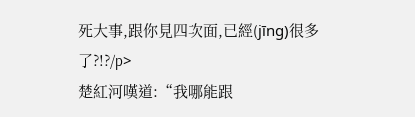死大事,跟你見四次面,已經(jīng)很多了?!?/p>
楚紅河嘆道:“我哪能跟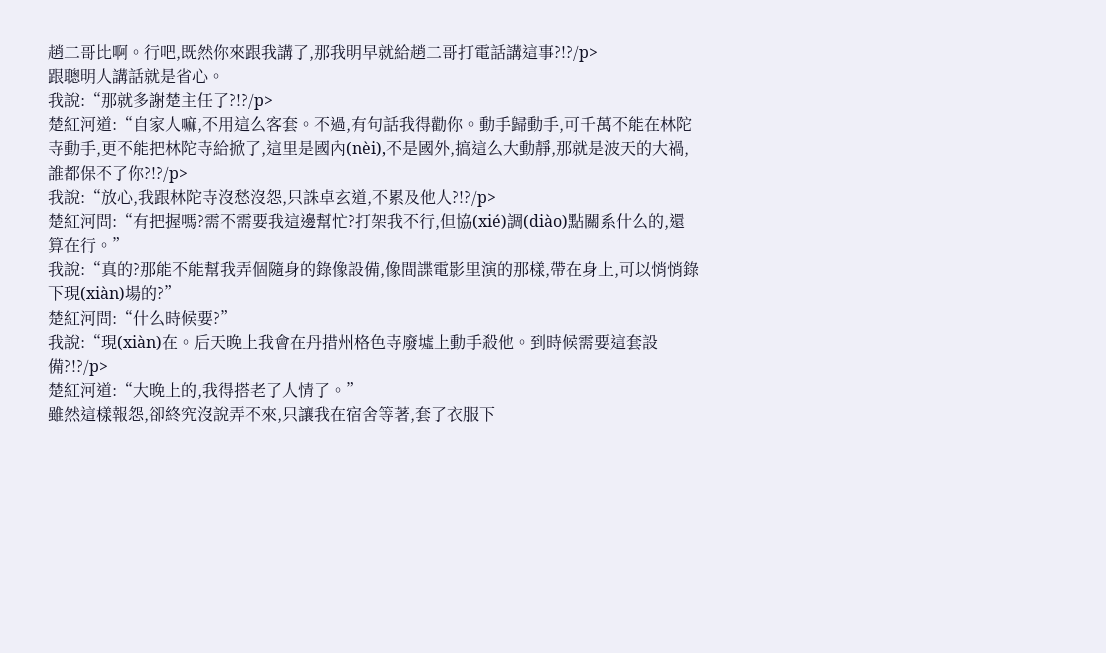趙二哥比啊。行吧,既然你來跟我講了,那我明早就給趙二哥打電話講這事?!?/p>
跟聰明人講話就是省心。
我說:“那就多謝楚主任了?!?/p>
楚紅河道:“自家人嘛,不用這么客套。不過,有句話我得勸你。動手歸動手,可千萬不能在林陀寺動手,更不能把林陀寺給掀了,這里是國內(nèi),不是國外,搞這么大動靜,那就是波天的大禍,誰都保不了你?!?/p>
我說:“放心,我跟林陀寺沒愁沒怨,只誅卓玄道,不累及他人?!?/p>
楚紅河問:“有把握嗎?需不需要我這邊幫忙?打架我不行,但協(xié)調(diào)點關系什么的,還算在行。”
我說:“真的?那能不能幫我弄個隨身的錄像設備,像間諜電影里演的那樣,帶在身上,可以悄悄錄下現(xiàn)場的?”
楚紅河問:“什么時候要?”
我說:“現(xiàn)在。后天晚上我會在丹措州格色寺廢墟上動手殺他。到時候需要這套設備?!?/p>
楚紅河道:“大晚上的,我得搭老了人情了。”
雖然這樣報怨,卻終究沒說弄不來,只讓我在宿舍等著,套了衣服下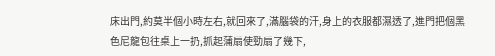床出門,約莫半個小時左右,就回來了,滿腦袋的汗,身上的衣服都濕透了,進門把個黑色尼龍包往桌上一扔,抓起蒲扇使勁扇了幾下,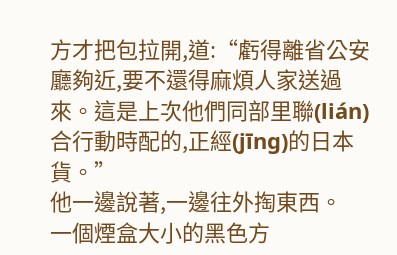方才把包拉開,道:“虧得離省公安廳夠近,要不還得麻煩人家送過來。這是上次他們同部里聯(lián)合行動時配的,正經(jīng)的日本貨。”
他一邊說著,一邊往外掏東西。
一個煙盒大小的黑色方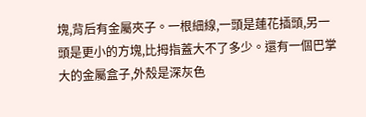塊,背后有金屬夾子。一根細線,一頭是蓮花插頭,另一頭是更小的方塊,比拇指蓋大不了多少。還有一個巴掌大的金屬盒子,外殼是深灰色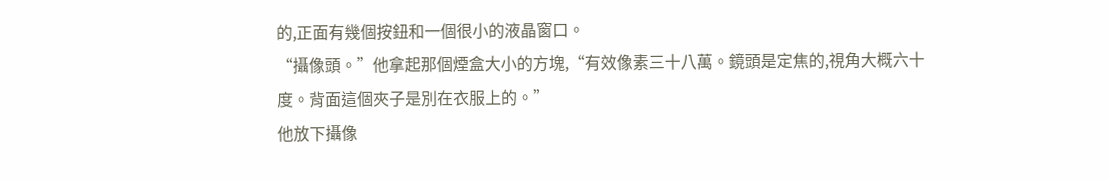的,正面有幾個按鈕和一個很小的液晶窗口。
“攝像頭。”他拿起那個煙盒大小的方塊,“有效像素三十八萬。鏡頭是定焦的,視角大概六十度。背面這個夾子是別在衣服上的。”
他放下攝像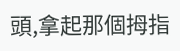頭,拿起那個拇指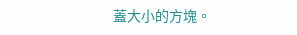蓋大小的方塊。